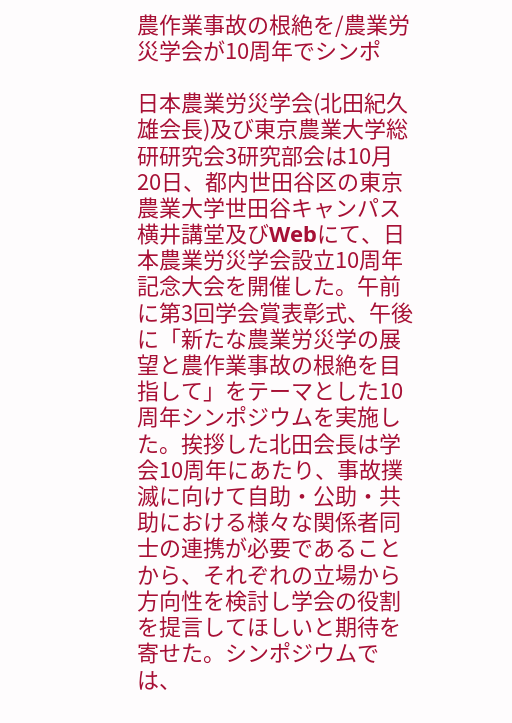農作業事故の根絶を/農業労災学会が10周年でシンポ

日本農業労災学会(北田紀久雄会長)及び東京農業大学総研研究会3研究部会は10月20日、都内世田谷区の東京農業大学世田谷キャンパス横井講堂及びWebにて、日本農業労災学会設立10周年記念大会を開催した。午前に第3回学会賞表彰式、午後に「新たな農業労災学の展望と農作業事故の根絶を目指して」をテーマとした10周年シンポジウムを実施した。挨拶した北田会長は学会10周年にあたり、事故撲滅に向けて自助・公助・共助における様々な関係者同士の連携が必要であることから、それぞれの立場から方向性を検討し学会の役割を提言してほしいと期待を寄せた。シンポジウムでは、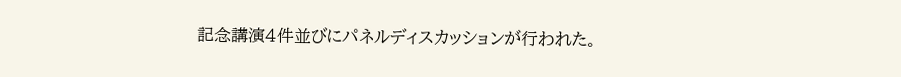記念講演4件並びにパネルディスカッションが行われた。